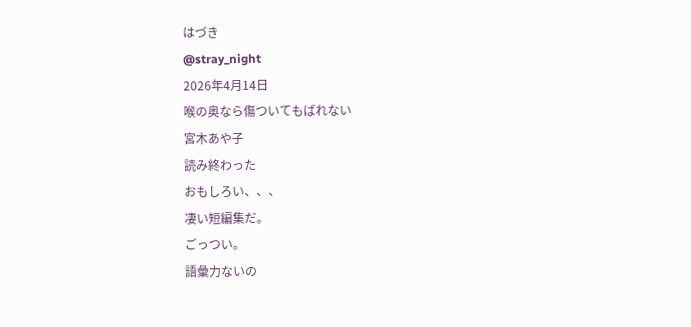はづき
@stray_night
2026年4月14日
喉の奥なら傷ついてもばれない
宮木あや子
読み終わった
おもしろい、、、
凄い短編集だ。
ごっつい。
語彙力ないの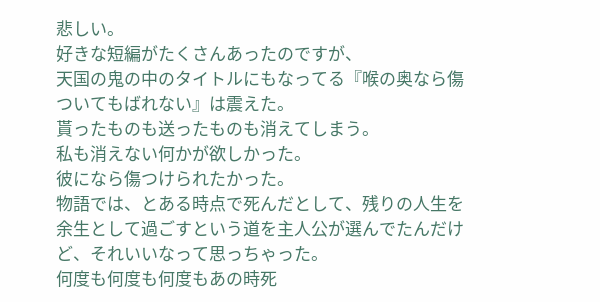悲しい。
好きな短編がたくさんあったのですが、
天国の鬼の中のタイトルにもなってる『喉の奥なら傷ついてもばれない』は震えた。
貰ったものも送ったものも消えてしまう。
私も消えない何かが欲しかった。
彼になら傷つけられたかった。
物語では、とある時点で死んだとして、残りの人生を余生として過ごすという道を主人公が選んでたんだけど、それいいなって思っちゃった。
何度も何度も何度もあの時死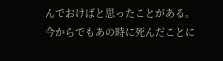んでおけばと思ったことがある。
今からでもあの時に死んだことに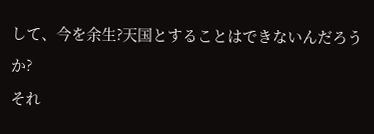して、今を余生?天国とすることはできないんだろうか?
それ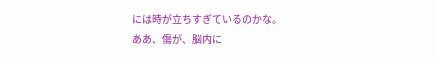には時が立ちすぎているのかな。
ああ、傷が、脳内に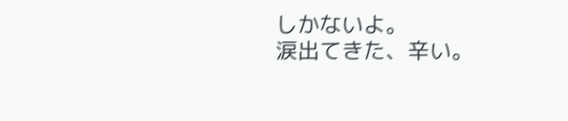しかないよ。
涙出てきた、辛い。